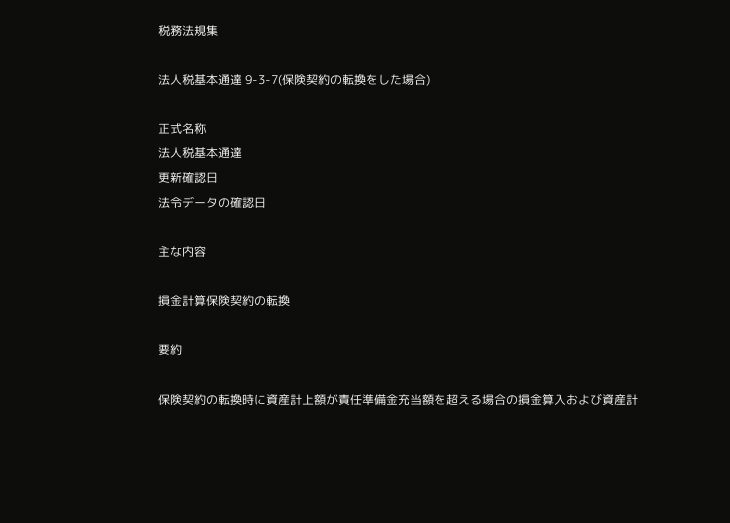税務法規集

法人税基本通達 9-3-7(保険契約の転換をした場合)

正式名称
法人税基本通達
更新確認日
法令データの確認日

主な内容

損金計算保険契約の転換

要約

保険契約の転換時に資産計上額が責任準備金充当額を超える場合の損金算入および資産計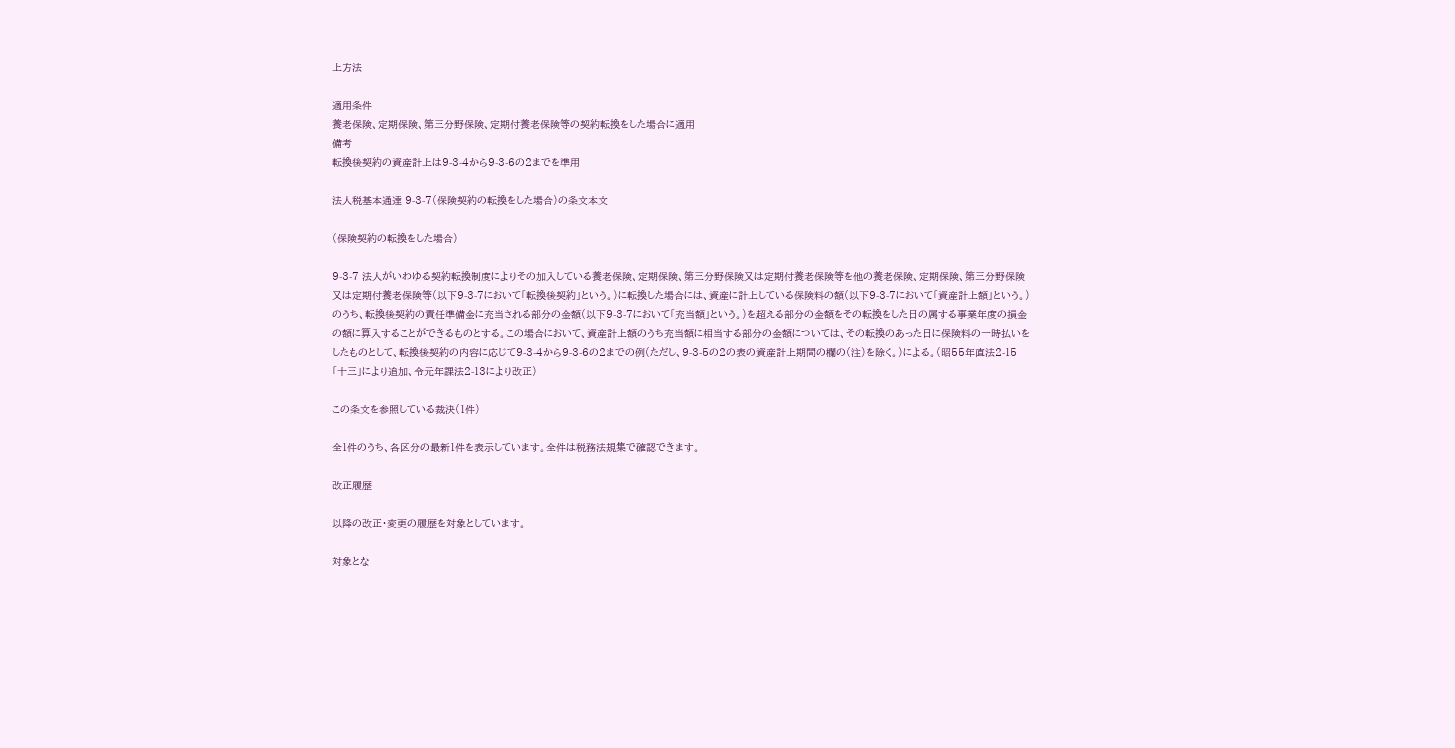上方法

適用条件
養老保険、定期保険、第三分野保険、定期付養老保険等の契約転換をした場合に適用
備考
転換後契約の資産計上は9-3-4から9-3-6の2までを準用

法人税基本通達 9-3-7(保険契約の転換をした場合)の条文本文

(保険契約の転換をした場合)

9-3-7 法人がいわゆる契約転換制度によりその加入している養老保険、定期保険、第三分野保険又は定期付養老保険等を他の養老保険、定期保険、第三分野保険又は定期付養老保険等(以下9-3-7において「転換後契約」という。)に転換した場合には、資産に計上している保険料の額(以下9-3-7において「資産計上額」という。)のうち、転換後契約の責任準備金に充当される部分の金額(以下9-3-7において「充当額」という。)を超える部分の金額をその転換をした日の属する事業年度の損金の額に算入することができるものとする。この場合において、資産計上額のうち充当額に相当する部分の金額については、その転換のあった日に保険料の一時払いをしたものとして、転換後契約の内容に応じて9-3-4から9-3-6の2までの例(ただし、9-3-5の2の表の資産計上期間の欄の(注)を除く。)による。(昭55年直法2-15「十三」により追加、令元年課法2-13により改正)

この条文を参照している裁決(1件)

全1件のうち、各区分の最新1件を表示しています。全件は税務法規集で確認できます。

改正履歴

以降の改正・変更の履歴を対象としています。

対象とな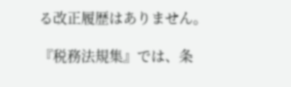る改正履歴はありません。

『税務法規集』では、条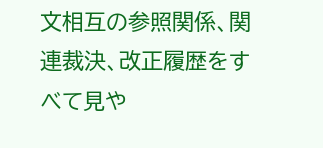文相互の参照関係、関連裁決、改正履歴をすべて見や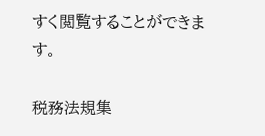すく閲覧することができます。

税務法規集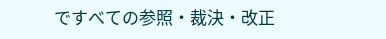ですべての参照・裁決・改正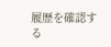履歴を確認する